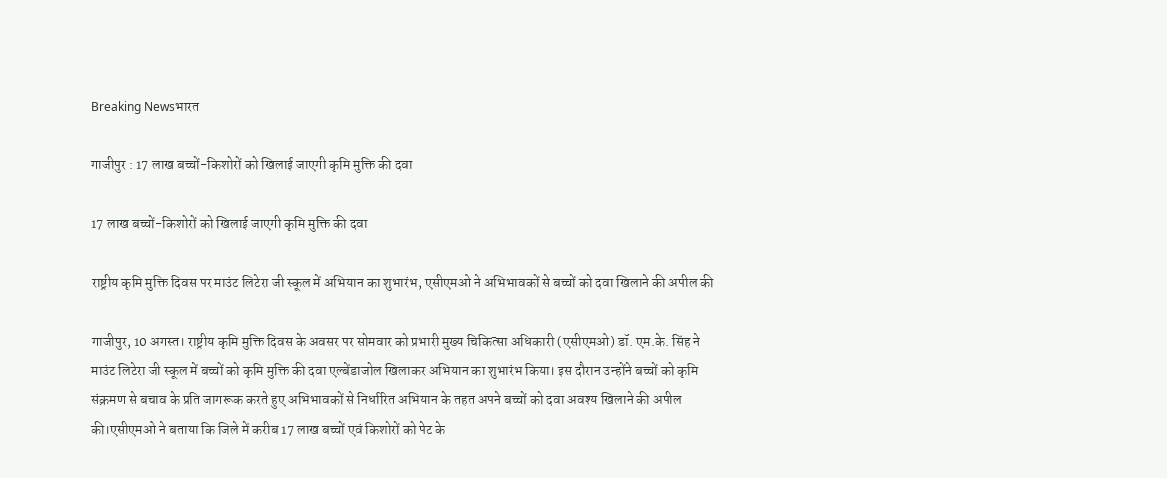Breaking Newsभारत

गाजीपुर : 17 लाख बच्चों-किशोरों को खिलाई जाएगी कृमि मुक्ति की दवा

17 लाख बच्चों-किशोरों को खिलाई जाएगी कृमि मुक्ति की दवा

राष्ट्रीय कृमि मुक्ति दिवस पर माउंट लिटेरा जी स्कूल में अभियान का शुभारंभ, एसीएमओ ने अभिभावकों से बच्चों को दवा खिलाने की अपील की

गाजीपुर, 10 अगस्त। राष्ट्रीय कृमि मुक्ति दिवस के अवसर पर सोमवार को प्रभारी मुख्य चिकित्सा अधिकारी (एसीएमओ) डॉ. एम.के. सिंह ने माउंट लिटेरा जी स्कूल में बच्चों को कृमि मुक्ति की दवा एल्बेंडाजोल खिलाकर अभियान का शुभारंभ किया। इस दौरान उन्होंने बच्चों को कृमि संक्रमण से बचाव के प्रति जागरूक करते हुए अभिभावकों से निर्धारित अभियान के तहत अपने बच्चों को दवा अवश्य खिलाने की अपील की।एसीएमओ ने बताया कि जिले में करीब 17 लाख बच्चों एवं किशोरों को पेट के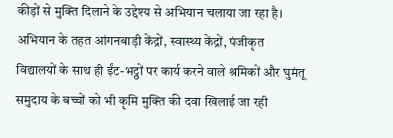कीड़ों से मुक्ति दिलाने के उद्देश्य से अभियान चलाया जा रहा है। अभियान के तहत आंगनबाड़ी केंद्रों, स्वास्थ्य केंद्रों, पंजीकृत विद्यालयों के साथ ही ईंट-भट्ठों पर कार्य करने वाले श्रमिकों और घुमंतू समुदाय के बच्चों को भी कृमि मुक्ति की दवा खिलाई जा रही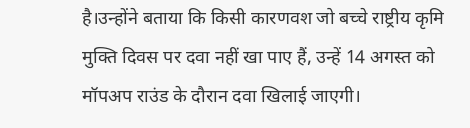है।उन्होंने बताया कि किसी कारणवश जो बच्चे राष्ट्रीय कृमि मुक्ति दिवस पर दवा नहीं खा पाए हैं, उन्हें 14 अगस्त को मॉपअप राउंड के दौरान दवा खिलाई जाएगी।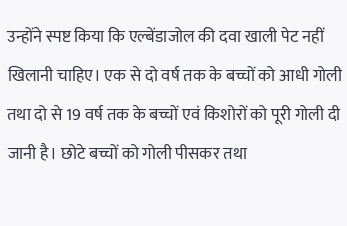उन्होंने स्पष्ट किया कि एल्बेंडाजोल की दवा खाली पेट नहीं खिलानी चाहिए। एक से दो वर्ष तक के बच्चों को आधी गोली तथा दो से 19 वर्ष तक के बच्चों एवं किशोरों को पूरी गोली दी जानी है। छोटे बच्चों को गोली पीसकर तथा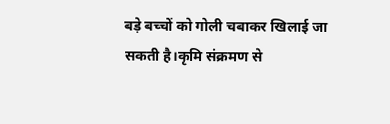बड़े बच्चों को गोली चबाकर खिलाई जा सकती है।कृमि संक्रमण से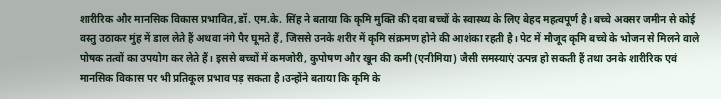शारीरिक और मानसिक विकास प्रभावित,डॉ. एम.के. सिंह ने बताया कि कृमि मुक्ति की दवा बच्चों के स्वास्थ्य के लिए बेहद महत्वपूर्ण है। बच्चे अक्सर जमीन से कोई वस्तु उठाकर मुंह में डाल लेते हैं अथवा नंगे पैर घूमते हैं, जिससे उनके शरीर में कृमि संक्रमण होने की आशंका रहती है। पेट में मौजूद कृमि बच्चे के भोजन से मिलने वाले पोषक तत्वों का उपयोग कर लेते हैं। इससे बच्चों में कमजोरी, कुपोषण और खून की कमी (एनीमिया) जैसी समस्याएं उत्पन्न हो सकती हैं तथा उनके शारीरिक एवं मानसिक विकास पर भी प्रतिकूल प्रभाव पड़ सकता है।उन्होंने बताया कि कृमि के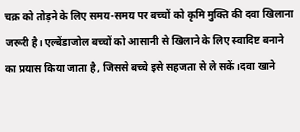चक्र को तोड़ने के लिए समय-समय पर बच्चों को कृमि मुक्ति की दवा खिलाना जरूरी है। एल्बेंडाजोल बच्चों को आसानी से खिलाने के लिए स्वादिष्ट बनाने का प्रयास किया जाता है, जिससे बच्चे इसे सहजता से ले सकें।दवा खाने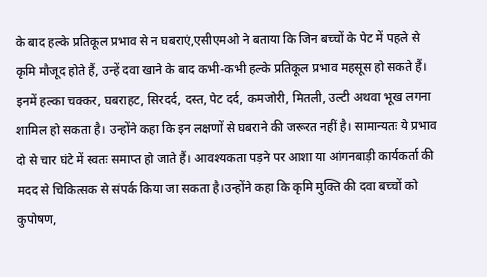के बाद हल्के प्रतिकूल प्रभाव से न घबराएं,एसीएमओ ने बताया कि जिन बच्चों के पेट में पहले से कृमि मौजूद होते हैं, उन्हें दवा खाने के बाद कभी-कभी हल्के प्रतिकूल प्रभाव महसूस हो सकते हैं। इनमें हल्का चक्कर, घबराहट, सिरदर्द, दस्त, पेट दर्द, कमजोरी, मितली, उल्टी अथवा भूख लगना शामिल हो सकता है। उन्होंने कहा कि इन लक्षणों से घबराने की जरूरत नहीं है। सामान्यतः ये प्रभाव दो से चार घंटे में स्वतः समाप्त हो जाते हैं। आवश्यकता पड़ने पर आशा या आंगनबाड़ी कार्यकर्ता की मदद से चिकित्सक से संपर्क किया जा सकता है।उन्होंने कहा कि कृमि मुक्ति की दवा बच्चों को कुपोषण,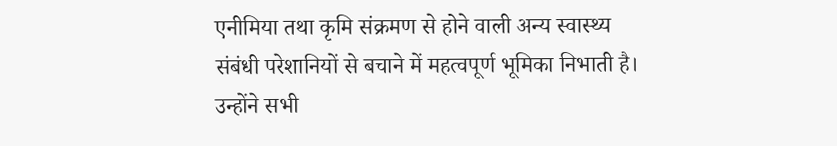एनीमिया तथा कृमि संक्रमण से होने वाली अन्य स्वास्थ्य संबंधी परेशानियों से बचाने में महत्वपूर्ण भूमिका निभाती है। उन्होंने सभी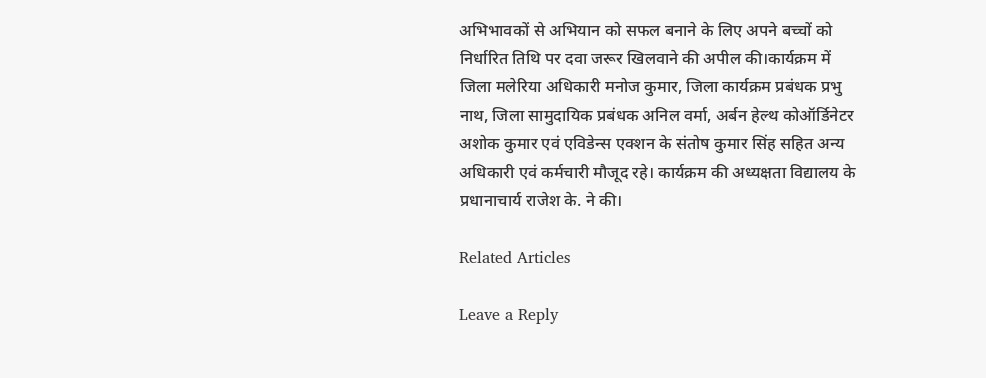अभिभावकों से अभियान को सफल बनाने के लिए अपने बच्चों को निर्धारित तिथि पर दवा जरूर खिलवाने की अपील की।कार्यक्रम में जिला मलेरिया अधिकारी मनोज कुमार, जिला कार्यक्रम प्रबंधक प्रभु नाथ, जिला सामुदायिक प्रबंधक अनिल वर्मा, अर्बन हेल्थ कोऑर्डिनेटर अशोक कुमार एवं एविडेन्स एक्शन के संतोष कुमार सिंह सहित अन्य अधिकारी एवं कर्मचारी मौजूद रहे। कार्यक्रम की अध्यक्षता विद्यालय के प्रधानाचार्य राजेश के. ने की।

Related Articles

Leave a Reply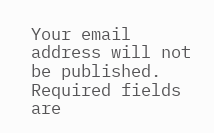Your email address will not be published. Required fields are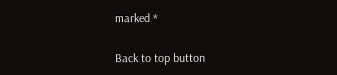marked *

Back to top button